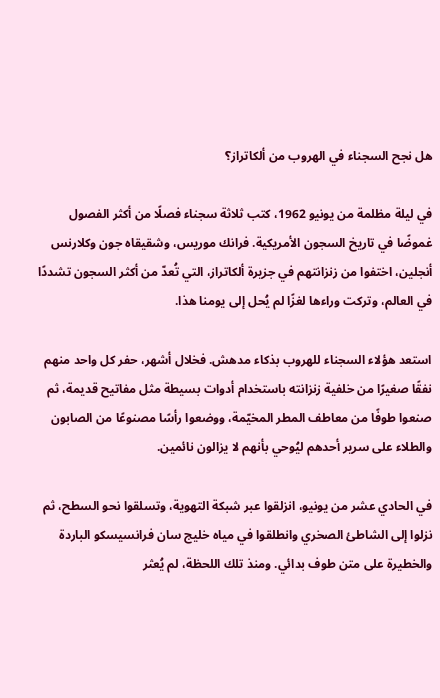هل نجح السجناء في الهروب من ألكاتراز؟

في ليلة مظلمة من يونيو 1962، كتب ثلاثة سجناء فصلًا من أكثر الفصول غموضًا في تاريخ السجون الأمريكية. فرانك موريس، وشقيقاه جون وكلارنس أنجلين، اختفوا من زنزانتهم في جزيرة ألكاتراز، التي تُعدّ من أكثر السجون تشددًا في العالم، وتركت وراءها لغزًا لم يُحل إلى يومنا هذا.

استعد هؤلاء السجناء للهروب بذكاء مدهش. فخلال أشهر، حفر كل واحد منهم نفقًا صغيرًا من خلفية زنزانته باستخدام أدوات بسيطة مثل مفاتيح قديمة، ثم صنعوا طوفًا من معاطف المطر المخيّمة، ووضعوا رأسًا مصنوعًا من الصابون والطلاء على سرير أحدهم ليُوحي بأنهم لا يزالون نائمين.

في الحادي عشر من يونيو، انزلقوا عبر شبكة التهوية، وتسلقوا نحو السطح، ثم نزلوا إلى الشاطئ الصخري وانطلقوا في مياه خليج سان فرانسيسكو الباردة والخطيرة على متن طوف بدائي. ومنذ تلك اللحظة، لم يُعثر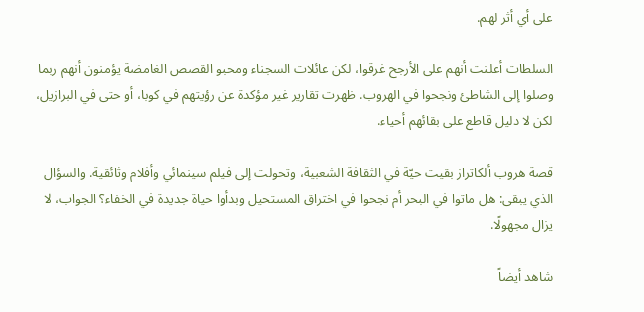على أي أثر لهم.

السلطات أعلنت أنهم على الأرجح غرقوا، لكن عائلات السجناء ومحبو القصص الغامضة يؤمنون أنهم ربما وصلوا إلى الشاطئ ونجحوا في الهروب. ظهرت تقارير غير مؤكدة عن رؤيتهم في كوبا، أو حتى في البرازيل، لكن لا دليل قاطع على بقائهم أحياء.

قصة هروب ألكاتراز بقيت حيّة في الثقافة الشعبية، وتحولت إلى فيلم سينمائي وأفلام وثائقية. والسؤال الذي يبقى: هل ماتوا في البحر أم نجحوا في اختراق المستحيل وبدأوا حياة جديدة في الخفاء؟ الجواب، لا يزال مجهولًا.

شاهد أيضاً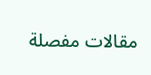مقالات مفصلة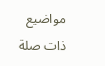مواضيع ذات صلة